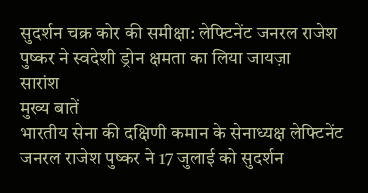सुदर्शन चक्र कोर की समीक्षा: लेफ्टिनेंट जनरल राजेश पुष्कर ने स्वदेशी ड्रोन क्षमता का लिया जायज़ा
सारांश
मुख्य बातें
भारतीय सेना की दक्षिणी कमान के सेनाध्यक्ष लेफ्टिनेंट जनरल राजेश पुष्कर ने 17 जुलाई को सुदर्शन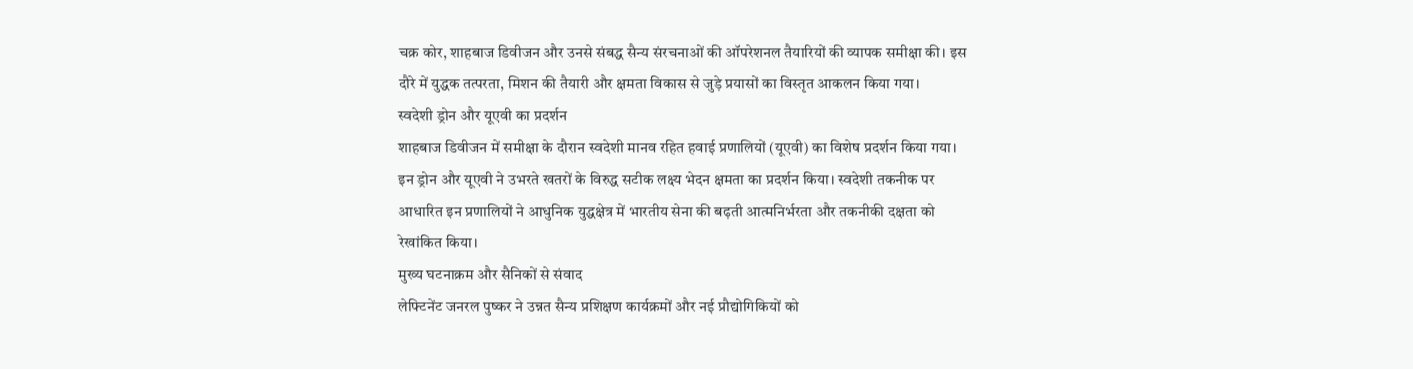चक्र कोर, शाहबाज डिवीजन और उनसे संबद्ध सैन्य संरचनाओं की ऑपरेशनल तैयारियों की व्यापक समीक्षा की। इस दौरे में युद्धक तत्परता, मिशन की तैयारी और क्षमता विकास से जुड़े प्रयासों का विस्तृत आकलन किया गया।
स्वदेशी ड्रोन और यूएवी का प्रदर्शन
शाहबाज डिवीजन में समीक्षा के दौरान स्वदेशी मानव रहित हवाई प्रणालियों (यूएवी) का विशेष प्रदर्शन किया गया। इन ड्रोन और यूएवी ने उभरते खतरों के विरुद्ध सटीक लक्ष्य भेदन क्षमता का प्रदर्शन किया। स्वदेशी तकनीक पर आधारित इन प्रणालियों ने आधुनिक युद्धक्षेत्र में भारतीय सेना की बढ़ती आत्मनिर्भरता और तकनीकी दक्षता को रेखांकित किया।
मुख्य घटनाक्रम और सैनिकों से संवाद
लेफ्टिनेंट जनरल पुष्कर ने उन्नत सैन्य प्रशिक्षण कार्यक्रमों और नई प्रौद्योगिकियों को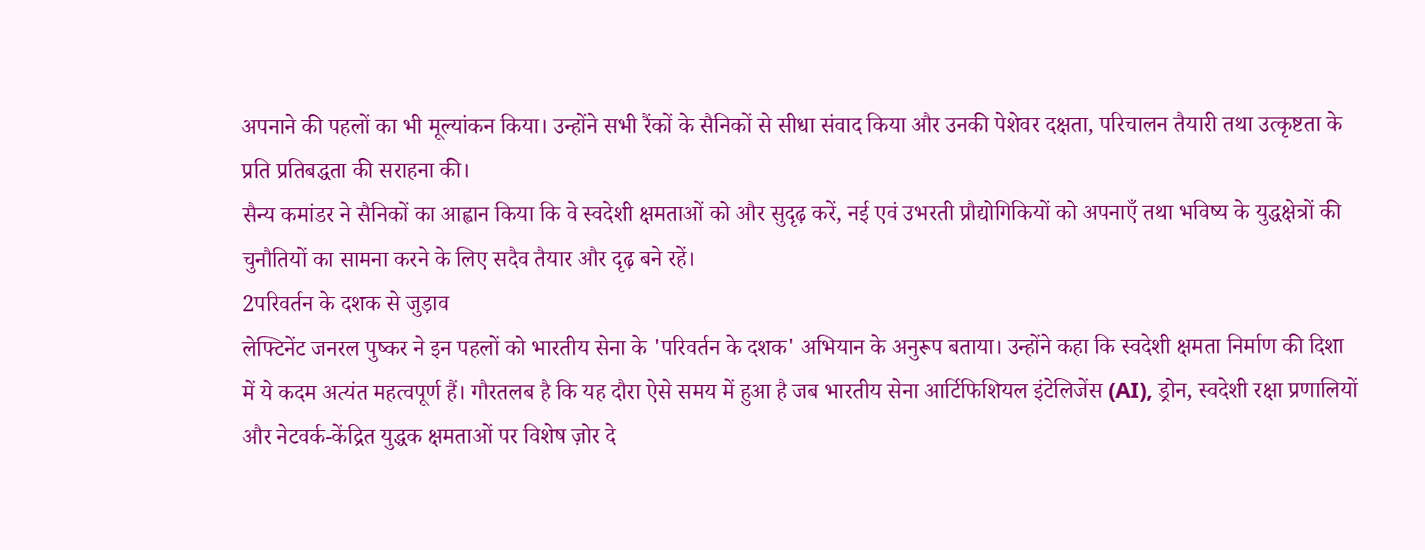अपनाने की पहलों का भी मूल्यांकन किया। उन्होंने सभी रैंकों के सैनिकों से सीधा संवाद किया और उनकी पेशेवर दक्षता, परिचालन तैयारी तथा उत्कृष्टता के प्रति प्रतिबद्धता की सराहना की।
सैन्य कमांडर ने सैनिकों का आह्वान किया कि वे स्वदेशी क्षमताओं को और सुदृढ़ करें, नई एवं उभरती प्रौद्योगिकियों को अपनाएँ तथा भविष्य के युद्धक्षेत्रों की चुनौतियों का सामना करने के लिए सदैव तैयार और दृढ़ बने रहें।
2परिवर्तन के दशक से जुड़ाव
लेफ्टिनेंट जनरल पुष्कर ने इन पहलों को भारतीय सेना के 'परिवर्तन के दशक' अभियान के अनुरूप बताया। उन्होंने कहा कि स्वदेशी क्षमता निर्माण की दिशा में ये कदम अत्यंत महत्वपूर्ण हैं। गौरतलब है कि यह दौरा ऐसे समय में हुआ है जब भारतीय सेना आर्टिफिशियल इंटेलिजेंस (AI), ड्रोन, स्वदेशी रक्षा प्रणालियों और नेटवर्क-केंद्रित युद्धक क्षमताओं पर विशेष ज़ोर दे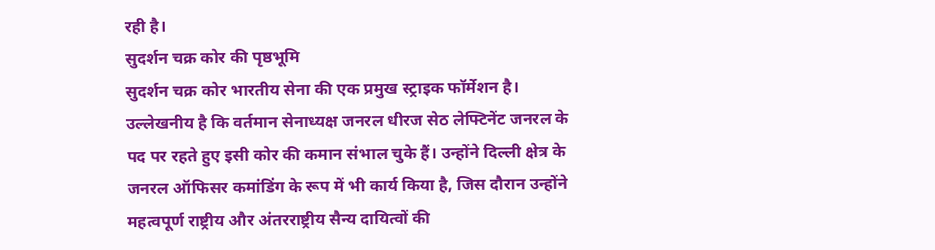रही है।
सुदर्शन चक्र कोर की पृष्ठभूमि
सुदर्शन चक्र कोर भारतीय सेना की एक प्रमुख स्ट्राइक फॉर्मेशन है। उल्लेखनीय है कि वर्तमान सेनाध्यक्ष जनरल धीरज सेठ लेफ्टिनेंट जनरल के पद पर रहते हुए इसी कोर की कमान संभाल चुके हैं। उन्होंने दिल्ली क्षेत्र के जनरल ऑफिसर कमांडिंग के रूप में भी कार्य किया है, जिस दौरान उन्होंने महत्वपूर्ण राष्ट्रीय और अंतरराष्ट्रीय सैन्य दायित्वों की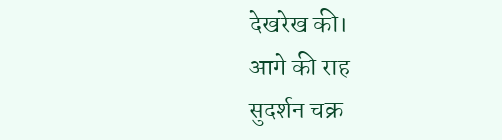देखरेख की।
आगे की राह
सुदर्शन चक्र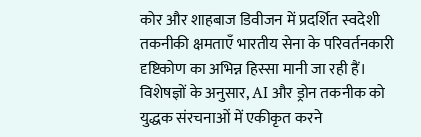कोर और शाहबाज डिवीजन में प्रदर्शित स्वदेशी तकनीकी क्षमताएँ भारतीय सेना के परिवर्तनकारी दृष्टिकोण का अभिन्न हिस्सा मानी जा रही हैं। विशेषज्ञों के अनुसार, AI और ड्रोन तकनीक को युद्धक संरचनाओं में एकीकृत करने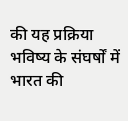की यह प्रक्रिया भविष्य के संघर्षों में भारत की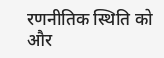रणनीतिक स्थिति को और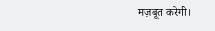मज़बूत करेगी।